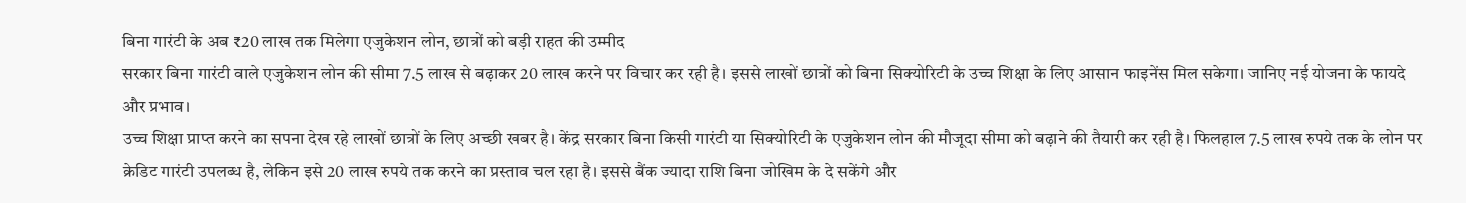बिना गारंटी के अब ₹20 लाख तक मिलेगा एजुकेशन लोन, छात्रों को बड़ी राहत की उम्मीद
सरकार बिना गारंटी वाले एजुकेशन लोन की सीमा 7.5 लाख से बढ़ाकर 20 लाख करने पर विचार कर रही है। इससे लाखों छात्रों को बिना सिक्योरिटी के उच्च शिक्षा के लिए आसान फाइनेंस मिल सकेगा। जानिए नई योजना के फायदे और प्रभाव।
उच्च शिक्षा प्राप्त करने का सपना देख रहे लाखों छात्रों के लिए अच्छी खबर है। केंद्र सरकार बिना किसी गारंटी या सिक्योरिटी के एजुकेशन लोन की मौजूदा सीमा को बढ़ाने की तैयारी कर रही है। फिलहाल 7.5 लाख रुपये तक के लोन पर क्रेडिट गारंटी उपलब्ध है, लेकिन इसे 20 लाख रुपये तक करने का प्रस्ताव चल रहा है। इससे बैंक ज्यादा राशि बिना जोखिम के दे सकेंगे और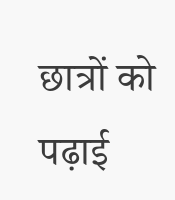छात्रों को पढ़ाई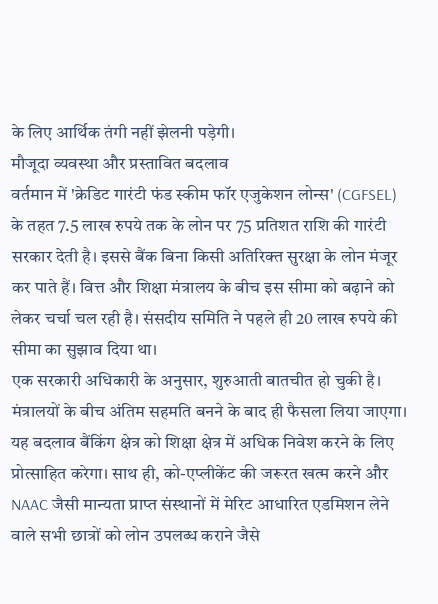के लिए आर्थिक तंगी नहीं झेलनी पड़ेगी।
मौजूदा व्यवस्था और प्रस्तावित बदलाव
वर्तमान में 'क्रेडिट गारंटी फंड स्कीम फॉर एजुकेशन लोन्स' (CGFSEL) के तहत 7.5 लाख रुपये तक के लोन पर 75 प्रतिशत राशि की गारंटी सरकार देती है। इससे बैंक बिना किसी अतिरिक्त सुरक्षा के लोन मंजूर कर पाते हैं। वित्त और शिक्षा मंत्रालय के बीच इस सीमा को बढ़ाने को लेकर चर्चा चल रही है। संसदीय समिति ने पहले ही 20 लाख रुपये की सीमा का सुझाव दिया था।
एक सरकारी अधिकारी के अनुसार, शुरुआती बातचीत हो चुकी है। मंत्रालयों के बीच अंतिम सहमति बनने के बाद ही फैसला लिया जाएगा। यह बदलाव बैंकिंग क्षेत्र को शिक्षा क्षेत्र में अधिक निवेश करने के लिए प्रोत्साहित करेगा। साथ ही, को-एप्लीकेंट की जरूरत खत्म करने और NAAC जैसी मान्यता प्राप्त संस्थानों में मेरिट आधारित एडमिशन लेने वाले सभी छात्रों को लोन उपलब्ध कराने जैसे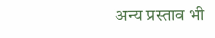अन्य प्रस्ताव भी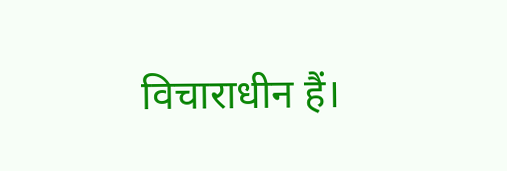विचाराधीन हैं।